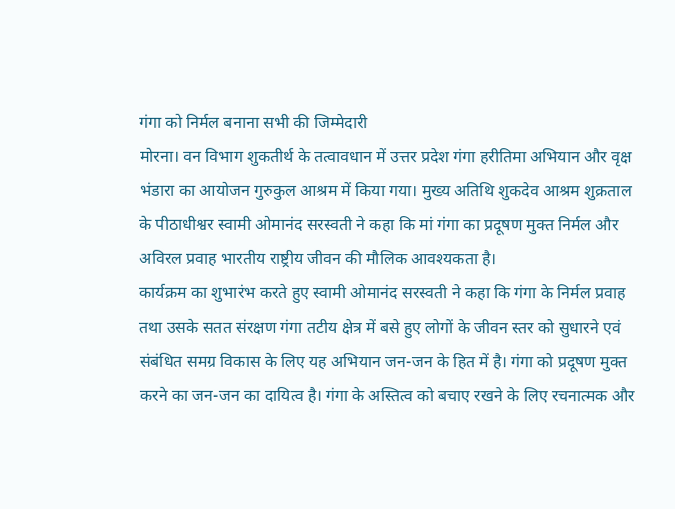गंगा को निर्मल बनाना सभी की जिम्मेदारी
मोरना। वन विभाग शुकतीर्थ के तत्वावधान में उत्तर प्रदेश गंगा हरीतिमा अभियान और वृक्ष भंडारा का आयोजन गुरुकुल आश्रम में किया गया। मुख्य अतिथि शुकदेव आश्रम शुक्रताल के पीठाधीश्वर स्वामी ओमानंद सरस्वती ने कहा कि मां गंगा का प्रदूषण मुक्त निर्मल और अविरल प्रवाह भारतीय राष्ट्रीय जीवन की मौलिक आवश्यकता है।
कार्यक्रम का शुभारंभ करते हुए स्वामी ओमानंद सरस्वती ने कहा कि गंगा के निर्मल प्रवाह तथा उसके सतत संरक्षण गंगा तटीय क्षेत्र में बसे हुए लोगों के जीवन स्तर को सुधारने एवं संबंधित समग्र विकास के लिए यह अभियान जन-जन के हित में है। गंगा को प्रदूषण मुक्त करने का जन-जन का दायित्व है। गंगा के अस्तित्व को बचाए रखने के लिए रचनात्मक और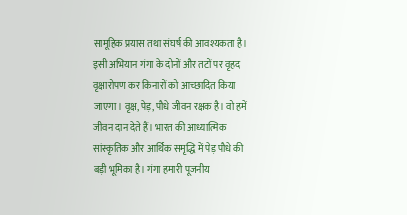सामूहिक प्रयास तथा संघर्ष की आवश्यकता है। इसी अभियान गंगा के दोनों और तटों पर वृहद वृक्षारोपण कर किनारों को आच्छादित किया जाएगा। वृक्ष, पेड़, पौधे जीवन रक्षक है। वो हमें जीवन दान देते हैं। भारत की आध्यात्मिक सांस्कृतिक और आर्थिक समृद्धि में पेड़ पौधे की बड़ी भूमिका है। गंगा हमारी पूजनीय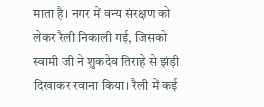माता है। नगर में वन्य संरक्षण को लेकर रैली निकाली गई, जिसको स्वामी जी ने शुकदेव तिराहे से झंड़ी दिखाकर रवाना किया। रैली में कई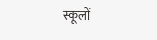स्कूलों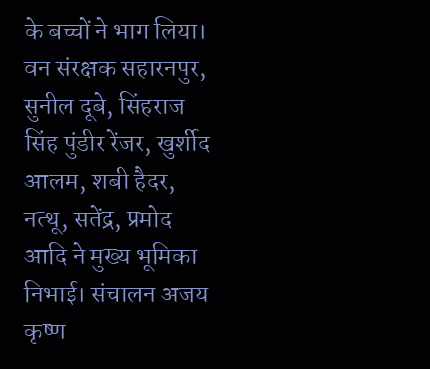के बच्चों ने भाग लिया। वन संरक्षक सहारनपुर, सुनील दूबे, सिंहराज सिंह पुंडीर रेंजर, खुर्शीद आलम, शबी हैदर, नत्थू, सतेंद्र, प्रमोद आदि ने मुख्य भूमिका निभाई। संचालन अजय कृष्ण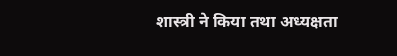शास्त्री ने किया तथा अध्यक्षता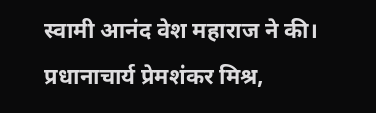स्वामी आनंद वेश महाराज ने की। प्रधानाचार्य प्रेमशंकर मिश्र,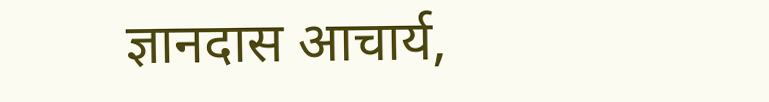ज्ञानदास आचार्य,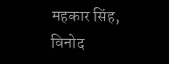महकार सिंह, विनोद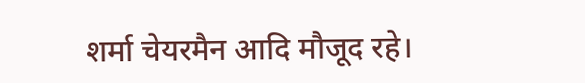शर्मा चेयरमैन आदि मौजूद रहे।